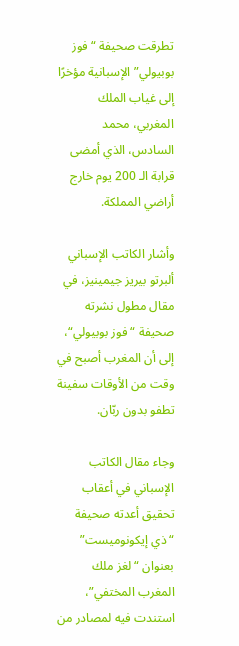تطرقت صحيفة “فوز بوبيولي” الإسبانية مؤخرًا إلى غياب الملك المغربي، محمد السادس، الذي أمضى قرابة الـ 200 يوم خارج أراضي المملكة.

وأشار الكاتب الإسباني ألبرتو بيريز جيمينيز، في مقال مطول نشرته صحيفة “فوز بوبيولي“، إلى أن المغرب أصبح في وقت من الأوقات سفينة تطفو بدون ربّان.

وجاء مقال الكاتب الإسباني في أعقاب تحقيق أعدته صحيفة “ذي إيكونوميست” بعنوان “لغز ملك المغرب المختفي”، استندت فيه لمصادر من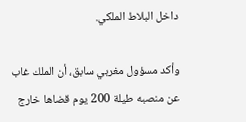داخل البلاط الملكي.

وأكد مسؤول مغربي سابق، أن الملك غاب عن منصبه طيلة 200 يوم قضاها خارج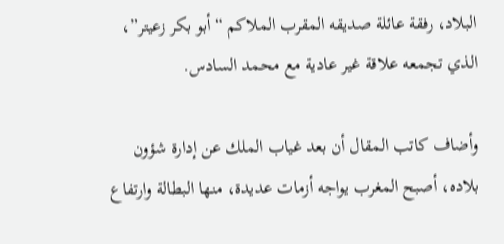البلاد، رفقة عائلة صديقه المقرب الملاكم “أبو بكر زعيتر”، الذي تجمعه علاقة غير عادية مع محمد السادس.

وأضاف كاتب المقال أن بعد غياب الملك عن إدارة شؤون بلاده، أصبح المغرب يواجه أزمات عديدة، منها البطالة وارتفاع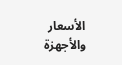الأسعار والأجهزة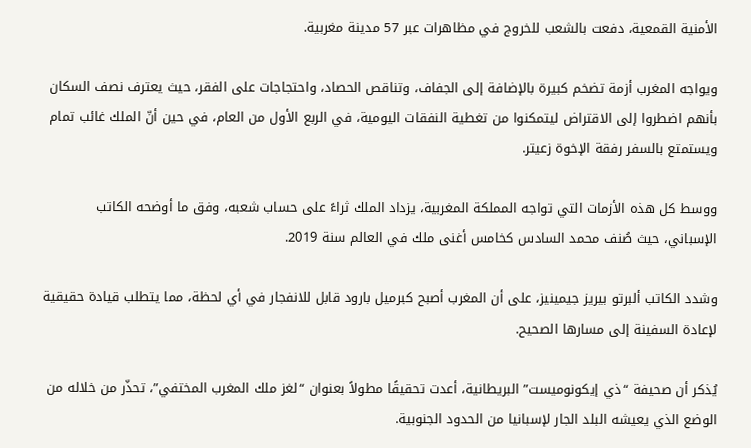الأمنية القمعية، دفعت بالشعب للخروج في مظاهرات عبر 57 مدينة مغربية.

ويواجه المغرب أزمة تضخم كبيرة بالإضافة إلى الجفاف، وتناقص الحصاد، واحتجاجات على الفقر، حيث يعترف نصف السكان بأنهم اضطروا إلى الاقتراض ليتمكنوا من تغطية النفقات اليومية، في الربع الأول من العام، في حين أنّ الملك غائب تمام ويستمتع بالسفر رفقة الإخوة زعيتر.

ووسط كل هذه الأزمات التي تواجه المملكة المغربية، يزداد الملك ثراءً على حساب شعبه، وفق ما أوضحه الكاتب الإسباني، حيث صُنف محمد السادس كخامس أغنى ملك في العالم سنة 2019.

وشدد الكاتب ألبرتو بيريز جيمينيز، على أن المغرب أصبح كبرميل بارود قابل للانفجار في أي لحظة، مما يتطلب قيادة حقيقية لإعادة السفينة إلى مسارها الصحيح.

يُذكر أن صحيفة “ذي إيكونوميست” البريطانية، أعدت تحقيقًا مطولاً بعنوان “لغز ملك المغرب المختفي”، تحذّر من خلاله من الوضع الذي يعيشه البلد الجار لإسبانيا من الحدود الجنوبية.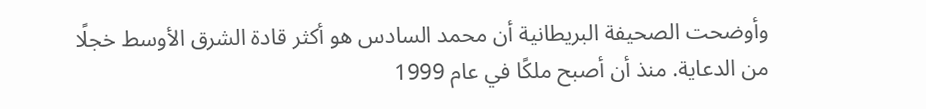وأوضحت الصحيفة البريطانية أن محمد السادس هو أكثر قادة الشرق الأوسط خجلًا من الدعاية. منذ أن أصبح ملكًا في عام 1999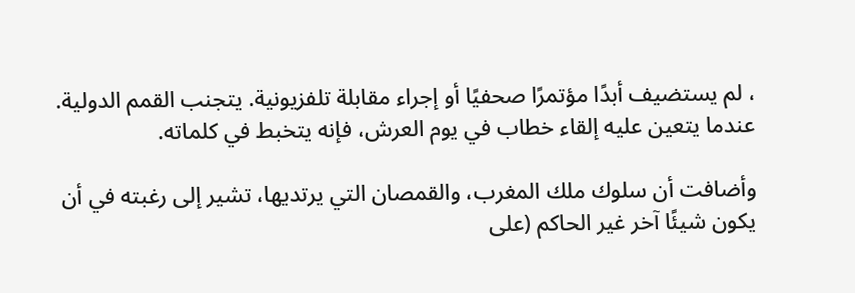، لم يستضيف أبدًا مؤتمرًا صحفيًا أو إجراء مقابلة تلفزيونية. يتجنب القمم الدولية. عندما يتعين عليه إلقاء خطاب في يوم العرش، فإنه يتخبط في كلماته.

وأضافت أن سلوك ملك المغرب، والقمصان التي يرتديها، تشير إلى رغبته في أن يكون شيئًا آخر غير الحاكم (على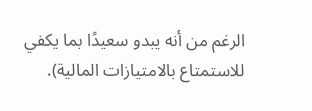الرغم من أنه يبدو سعيدًا بما يكفي للاستمتاع بالامتيازات المالية).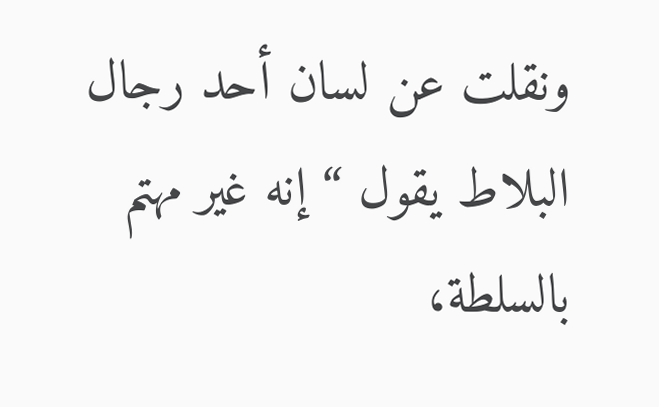ونقلت عن لسان أحد رجال البلاط يقول “إنه غير مهتم بالسلطة،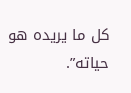كل ما يريده هو حياته”.